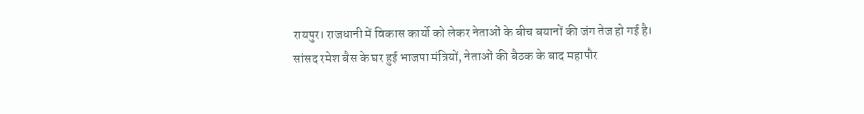रायपुर। राजधानी में विकास कार्यो को लेकर नेताओं के बीच बयानों की जंग तेज हो गई है। सांसद रमेश बैस के घर हुई भाजपा मंत्रियों, नेताओं की बैठक के बाद महापौर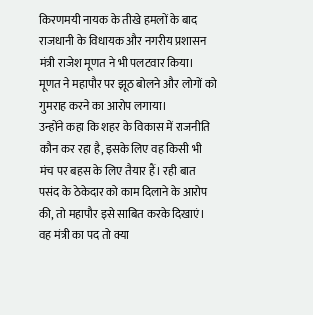किरणमयी नायक के तीखे हमलों के बाद राजधानी के विधायक और नगरीय प्रशासन मंत्री राजेश मूणत ने भी पलटवार किया। मूणत ने महापौर पर झूठ बोलने और लोगों को गुमराह करने का आरोप लगाया।
उन्होंने कहा कि शहर के विकास में राजनीति कौन कर रहा है, इसके लिए वह किसी भी मंच पर बहस के लिए तैयार हैं। रही बात पसंद के ठेकेदार को काम दिलाने के आरोप की, तो महापौर इसे साबित करके दिखाएं। वह मंत्री का पद तो क्या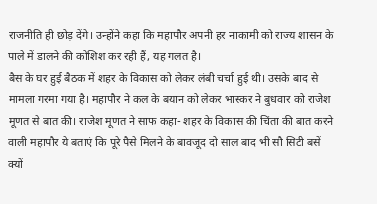राजनीति ही छोड़ देंगे। उन्होंने कहा कि महापौर अपनी हर नाकामी को राज्य शासन के पाले में डालने की कोशिश कर रही हैं, यह गलत है।
बैस के घर हुई बैठक में शहर के विकास को लेकर लंबी चर्चा हुई थी। उसके बाद से मामला गरमा गया है। महापौर ने कल के बयान को लेकर भास्कर ने बुधवार को राजेश मूणत से बात की। राजेश मूणत ने साफ कहा- शहर के विकास की चिंता की बात करने वाली महापौर ये बताएं कि पूरे पैसे मिलने के बावजूद दो साल बाद भी सौ सिटी बसें क्यों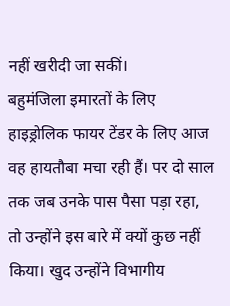नहीं खरीदी जा सकीं।
बहुमंजिला इमारतों के लिए हाइड्रोलिक फायर टेंडर के लिए आज वह हायतौबा मचा रही हैं। पर दो साल तक जब उनके पास पैसा पड़ा रहा, तो उन्होंने इस बारे में क्यों कुछ नहीं किया। खुद उन्होंने विभागीय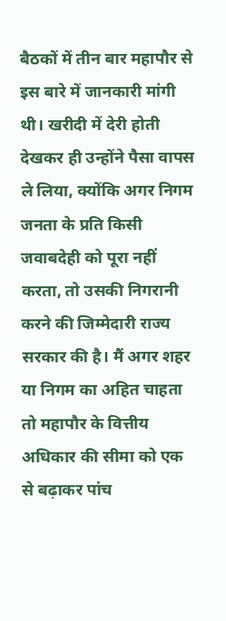बैठकों में तीन बार महापौर से इस बारे में जानकारी मांगी थी। खरीदी में देरी होती देखकर ही उन्होंने पैसा वापस ले लिया, क्योंकि अगर निगम जनता के प्रति किसी जवाबदेही को पूरा नहीं करता, तो उसकी निगरानी करने की जिम्मेदारी राज्य सरकार की है। मैं अगर शहर या निगम का अहित चाहता तो महापौर के वित्तीय अधिकार की सीमा को एक से बढ़ाकर पांच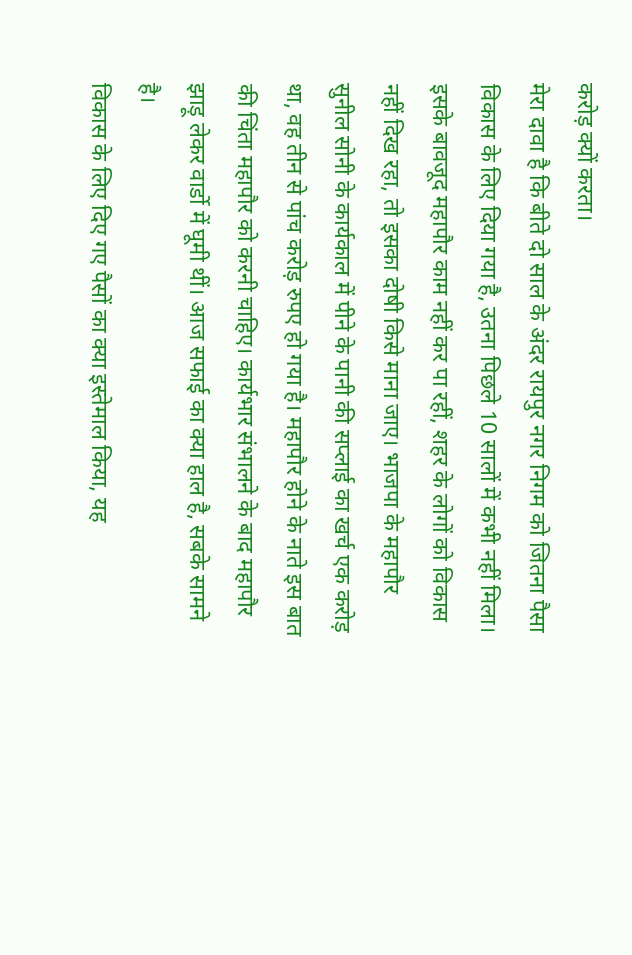करोड़ क्यों करता।
मेरा दावा है कि बीते दो साल के अंदर रायपुर नगर निगम को जितना पैसा विकास के लिए दिया गया है, उतना पिछले 10 सालों में कभी नहीं मिला। इसके बावजूद महापौर काम नहीं कर पा रहीं, शहर के लोगों को विकास नहीं दिख रहा, तो इसका दोषी किसे माना जाए। भाजपा के महापौर सुनील सोनी के कार्यकाल में पीने के पानी की सप्लाई का खर्च एक करोड़ था, वह तीन से पांच करोड़ रुपए हो गया है। महापौर होने के नाते इस बात की चिंता महापौर को करनी चाहिए। कार्यभार संभालने के बाद महापौर झाड़ू लेकर वार्डो में घूमी थीं। आज सफाई का क्या हाल है, सबके सामने है।
विकास के लिए दिए गए पैसों का क्या इस्तेमाल किया, यह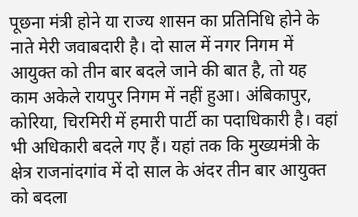पूछना मंत्री होने या राज्य शासन का प्रतिनिधि होने के नाते मेरी जवाबदारी है। दो साल में नगर निगम में आयुक्त को तीन बार बदले जाने की बात है, तो यह काम अकेले रायपुर निगम में नहीं हुआ। अंबिकापुर, कोरिया, चिरमिरी में हमारी पार्टी का पदाधिकारी है। वहां भी अधिकारी बदले गए हैं। यहां तक कि मुख्यमंत्री के क्षेत्र राजनांदगांव में दो साल के अंदर तीन बार आयुक्त को बदला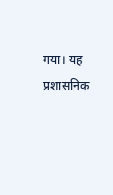गया। यह प्रशासनिक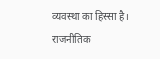व्यवस्था का हिस्सा है। राजनीतिक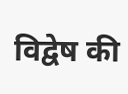विद्वेष की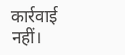कार्रवाई नहीं।